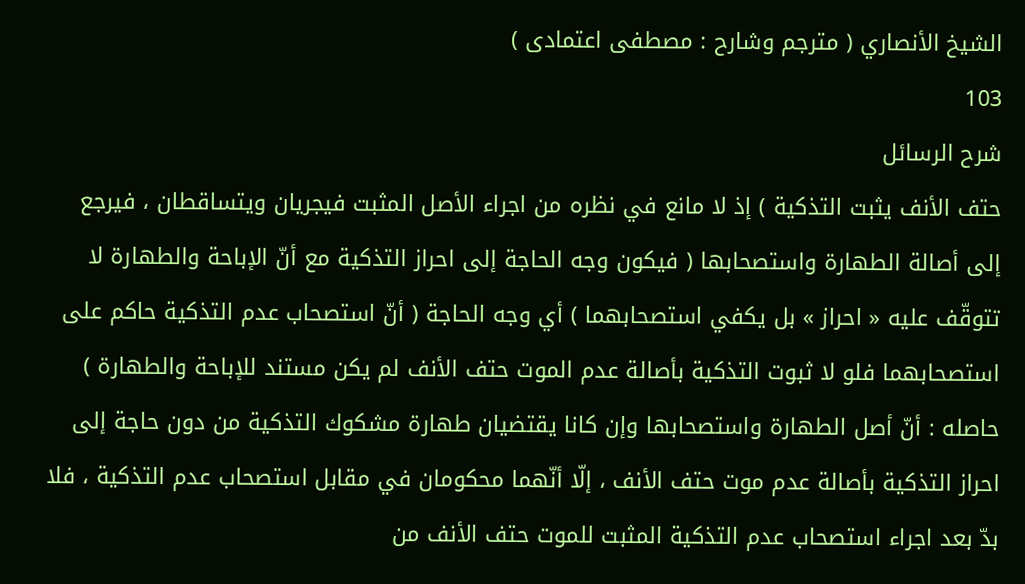الشيخ الأنصاري ( مترجم وشارح : مصطفى اعتمادى )
103
شرح الرسائل
حتف الأنف يثبت التذكية ) إذ لا مانع في نظره من اجراء الأصل المثبت فيجريان ويتساقطان ، فيرجع إلى أصالة الطهارة واستصحابها ( فيكون وجه الحاجة إلى احراز التذكية مع أنّ الإباحة والطهارة لا تتوقّف عليه « احراز » بل يكفي استصحابهما ) أي وجه الحاجة ( أنّ استصحاب عدم التذكية حاكم على استصحابهما فلو لا ثبوت التذكية بأصالة عدم الموت حتف الأنف لم يكن مستند للإباحة والطهارة ) حاصله : أنّ أصل الطهارة واستصحابها وإن كانا يقتضيان طهارة مشكوك التذكية من دون حاجة إلى احراز التذكية بأصالة عدم موت حتف الأنف ، إلّا أنّهما محكومان في مقابل استصحاب عدم التذكية ، فلا بدّ بعد اجراء استصحاب عدم التذكية المثبت للموت حتف الأنف من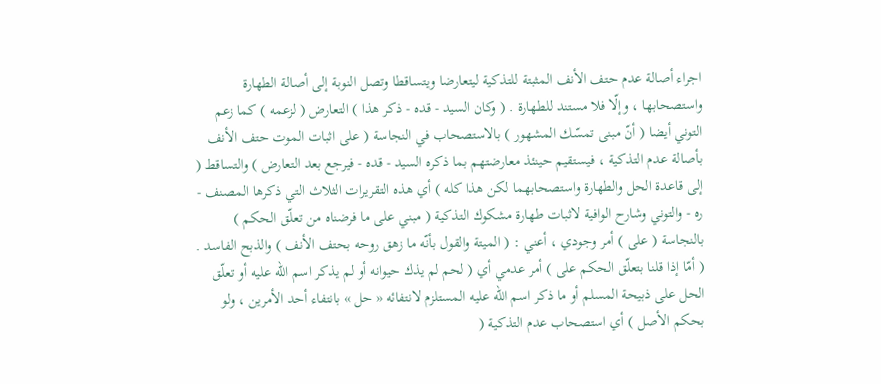اجراء أصالة عدم حتف الأنف المثبتة للتذكية ليتعارضا ويتساقطا وتصل النوبة إلى أصالة الطهارة واستصحابها ، وإلّا فلا مستند للطهارة . ( وكان السيد - قده - ذكر هذا ) التعارض ( لزعمه ) كما زعم التوني أيضا ( أنّ مبنى تمسّك المشهور ) بالاستصحاب في النجاسة ( على اثبات الموت حتف الأنف بأصالة عدم التذكية ، فيستقيم حينئذ معارضتهم بما ذكره السيد - قده - فيرجع بعد التعارض ) والتساقط ( إلى قاعدة الحل والطهارة واستصحابهما لكن هذا كله ) أي هذه التقريرات الثلاث التي ذكرها المصنف - ره - والتوني وشارح الوافية لاثبات طهارة مشكوك التذكية ( مبني على ما فرضناه من تعلّق الحكم ) بالنجاسة ( على ) أمر وجودي ، أعني : ( الميتة والقول بأنّه ما زهق روحه بحتف الأنف ) والذبح الفاسد . ( أمّا إذا قلنا بتعلّق الحكم على ) أمر عدمي أي ( لحم لم يذك حيوانه أو لم يذكر اسم اللّه عليه أو تعلّق الحل على ذبيحة المسلم أو ما ذكر اسم اللّه عليه المستلزم لانتفائه « حل » بانتفاء أحد الأمرين ، ولو بحكم الأصل ) أي استصحاب عدم التذكية (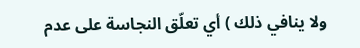ولا ينافي ذلك ) أي تعلّق النجاسة على عدم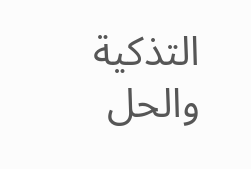التذكية والحل